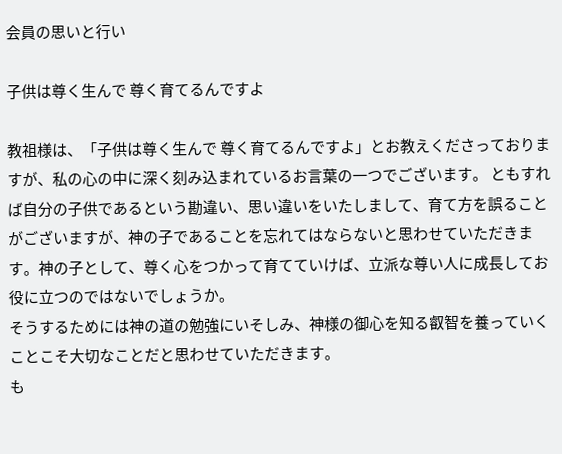会員の思いと行い

子供は尊く生んで 尊く育てるんですよ

教祖様は、「子供は尊く生んで 尊く育てるんですよ」とお教えくださっておりますが、私の心の中に深く刻み込まれているお言葉の一つでございます。 ともすれば自分の子供であるという勘違い、思い違いをいたしまして、育て方を誤ることがございますが、神の子であることを忘れてはならないと思わせていただきます。神の子として、尊く心をつかって育てていけば、立派な尊い人に成長してお役に立つのではないでしょうか。
そうするためには神の道の勉強にいそしみ、神様の御心を知る叡智を養っていくことこそ大切なことだと思わせていただきます。
も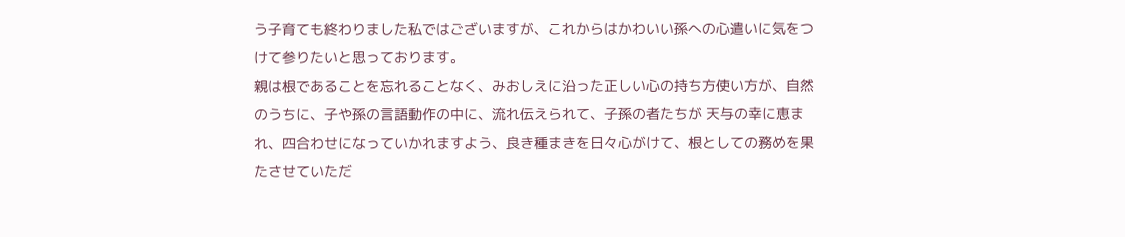う子育ても終わりました私ではございますが、これからはかわいい孫への心遣いに気をつけて参りたいと思っております。
親は根であることを忘れることなく、みおしえに沿った正しい心の持ち方使い方が、自然のうちに、子や孫の言語動作の中に、流れ伝えられて、子孫の者たちが 天与の幸に恵まれ、四合わせになっていかれますよう、良き種まきを日々心がけて、根としての務めを果たさせていただ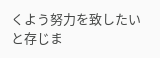くよう努力を致したいと存じま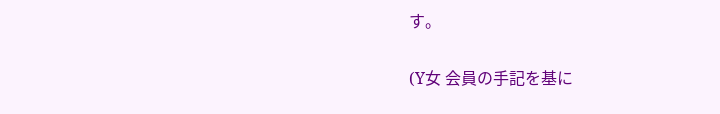す。

(Y女 会員の手記を基に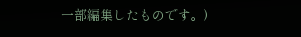一部編集したものです。)